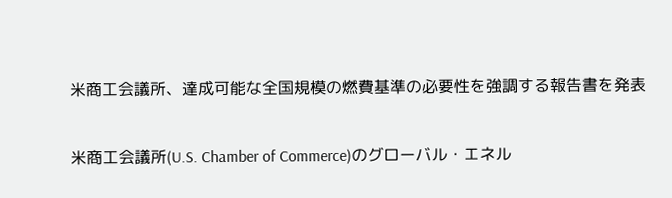米商工会議所、達成可能な全国規模の燃費基準の必要性を強調する報告書を発表

米商工会議所(U.S. Chamber of Commerce)のグローバル・エネル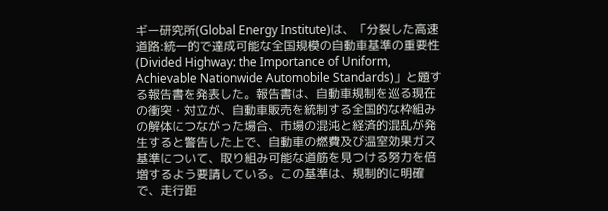ギー研究所(Global Energy Institute)は、「分裂した高速道路:統一的で達成可能な全国規模の自動車基準の重要性(Divided Highway: the Importance of Uniform, Achievable Nationwide Automobile Standards)」と題する報告書を発表した。報告書は、自動車規制を巡る現在の衝突・対立が、自動車販売を統制する全国的な枠組みの解体につながった場合、市場の混沌と経済的混乱が発生すると警告した上で、自動車の燃費及び温室効果ガス基準について、取り組み可能な道筋を見つける努力を倍増するよう要請している。この基準は、規制的に明確で、走行距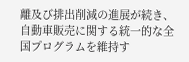離及び排出削減の進展が続き、自動車販売に関する統一的な全国プログラムを維持す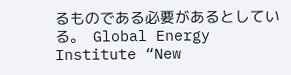るものである必要があるとしている。  Global Energy Institute “New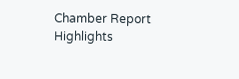Chamber Report Highlights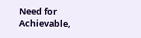Need for Achievable,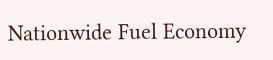Nationwide Fuel Economy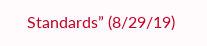Standards” (8/29/19)